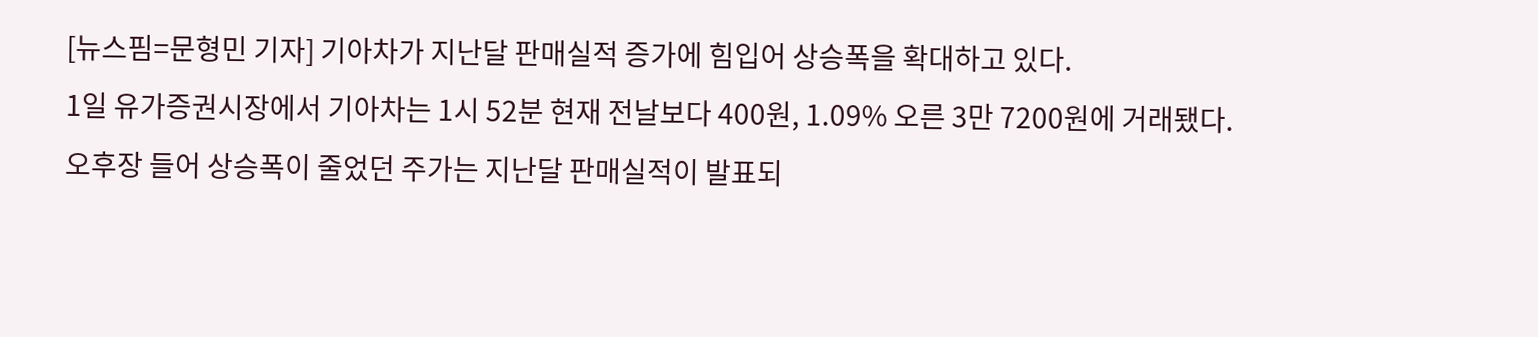[뉴스핌=문형민 기자] 기아차가 지난달 판매실적 증가에 힘입어 상승폭을 확대하고 있다.
1일 유가증권시장에서 기아차는 1시 52분 현재 전날보다 400원, 1.09% 오른 3만 7200원에 거래됐다.
오후장 들어 상승폭이 줄었던 주가는 지난달 판매실적이 발표되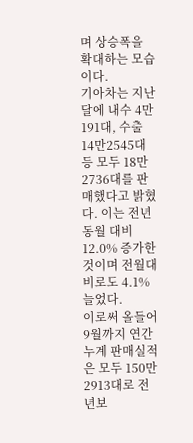며 상승폭을 확대하는 모습이다.
기아차는 지난달에 내수 4만191대, 수출 14만2545대 등 모두 18만2736대를 판매했다고 밝혔다. 이는 전년 동월 대비 12.0% 증가한 것이며 전월대비로도 4.1% 늘었다.
이로써 올들어 9월까지 연간 누계 판매실적은 모두 150만 2913대로 전년보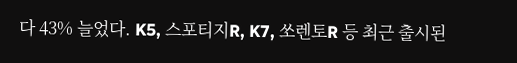다 43% 늘었다. K5, 스포티지R, K7, 쏘렌토R 등 최근 출시된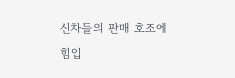신차들의 판매 호조에 힘입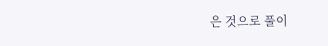은 것으로 풀이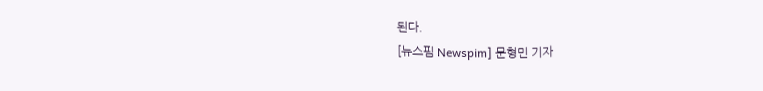된다.
[뉴스핌 Newspim] 문형민 기자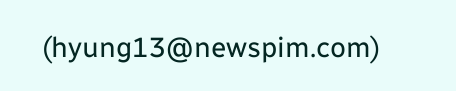(hyung13@newspim.com)